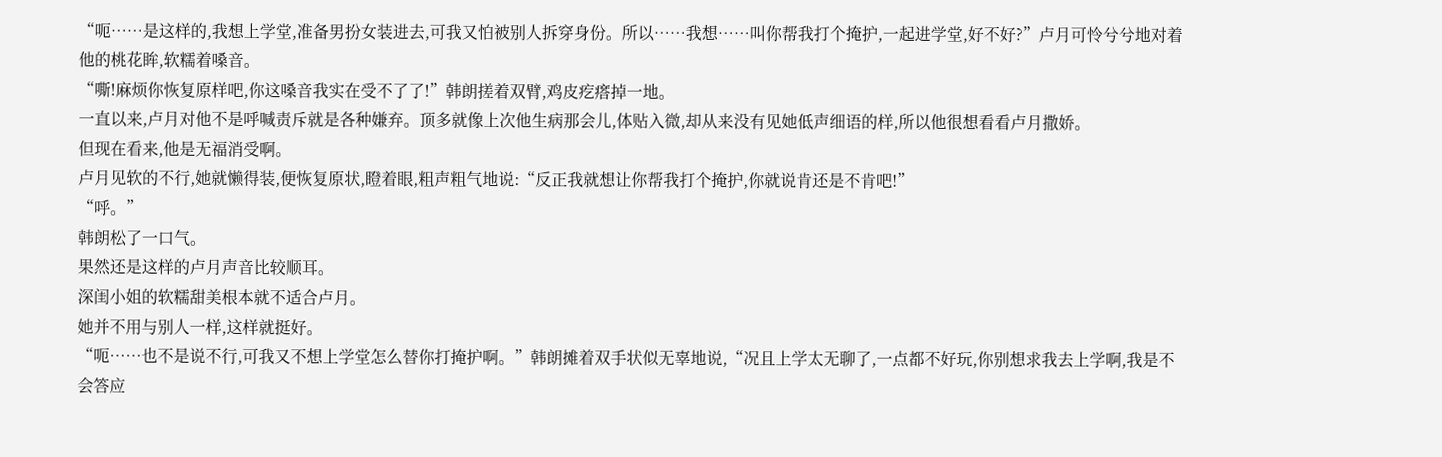“呃……是这样的,我想上学堂,准备男扮女装进去,可我又怕被别人拆穿身份。所以……我想……叫你帮我打个掩护,一起进学堂,好不好?”卢月可怜兮兮地对着他的桃花眸,软糯着嗓音。
“嘶!麻烦你恢复原样吧,你这嗓音我实在受不了了!”韩朗搓着双臂,鸡皮疙瘩掉一地。
一直以来,卢月对他不是呼喊责斥就是各种嫌弃。顶多就像上次他生病那会儿,体贴入微,却从来没有见她低声细语的样,所以他很想看看卢月撒娇。
但现在看来,他是无福消受啊。
卢月见软的不行,她就懒得装,便恢复原状,瞪着眼,粗声粗气地说:“反正我就想让你帮我打个掩护,你就说肯还是不肯吧!”
“呼。”
韩朗松了一口气。
果然还是这样的卢月声音比较顺耳。
深闺小姐的软糯甜美根本就不适合卢月。
她并不用与别人一样,这样就挺好。
“呃……也不是说不行,可我又不想上学堂怎么替你打掩护啊。”韩朗摊着双手状似无辜地说,“况且上学太无聊了,一点都不好玩,你别想求我去上学啊,我是不会答应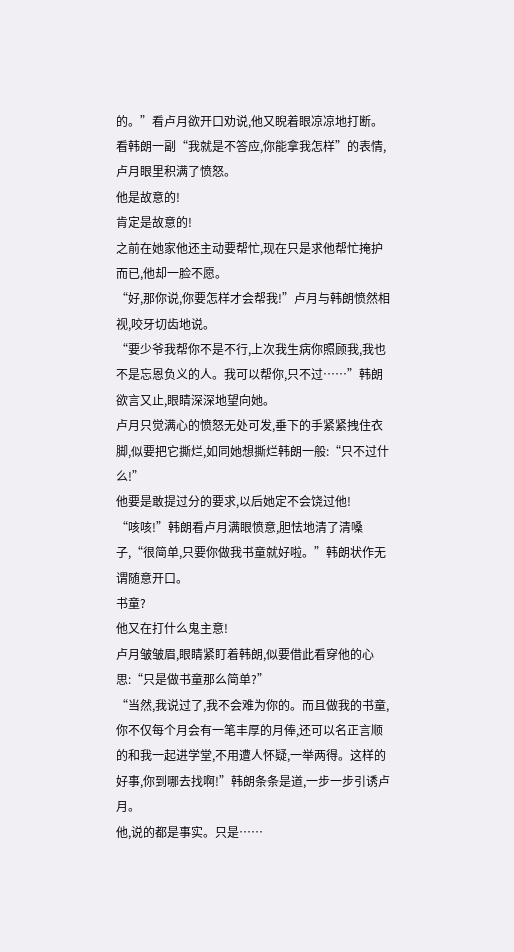的。”看卢月欲开口劝说,他又睨着眼凉凉地打断。
看韩朗一副“我就是不答应,你能拿我怎样”的表情,卢月眼里积满了愤怒。
他是故意的!
肯定是故意的!
之前在她家他还主动要帮忙,现在只是求他帮忙掩护而已,他却一脸不愿。
“好,那你说,你要怎样才会帮我!”卢月与韩朗愤然相视,咬牙切齿地说。
“要少爷我帮你不是不行,上次我生病你照顾我,我也不是忘恩负义的人。我可以帮你,只不过……”韩朗欲言又止,眼睛深深地望向她。
卢月只觉满心的愤怒无处可发,垂下的手紧紧拽住衣脚,似要把它撕烂,如同她想撕烂韩朗一般:“只不过什么!”
他要是敢提过分的要求,以后她定不会饶过他!
“咳咳!”韩朗看卢月满眼愤意,胆怯地清了清嗓子,“很简单,只要你做我书童就好啦。”韩朗状作无谓随意开口。
书童?
他又在打什么鬼主意!
卢月皱皱眉,眼睛紧盯着韩朗,似要借此看穿他的心思:“只是做书童那么简单?”
“当然,我说过了,我不会难为你的。而且做我的书童,你不仅每个月会有一笔丰厚的月俸,还可以名正言顺的和我一起进学堂,不用遭人怀疑,一举两得。这样的好事,你到哪去找啊!”韩朗条条是道,一步一步引诱卢月。
他,说的都是事实。只是……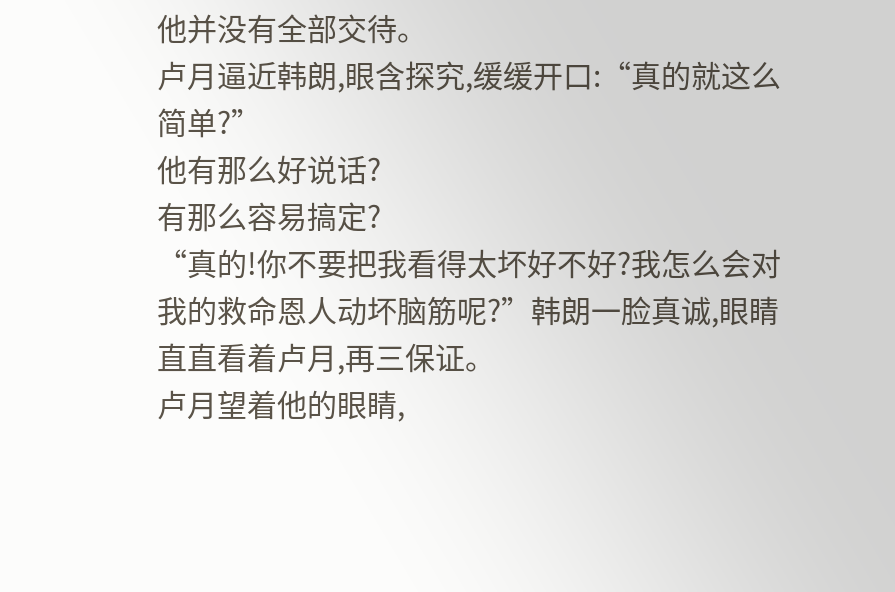他并没有全部交待。
卢月逼近韩朗,眼含探究,缓缓开口:“真的就这么简单?”
他有那么好说话?
有那么容易搞定?
“真的!你不要把我看得太坏好不好?我怎么会对我的救命恩人动坏脑筋呢?”韩朗一脸真诚,眼睛直直看着卢月,再三保证。
卢月望着他的眼睛,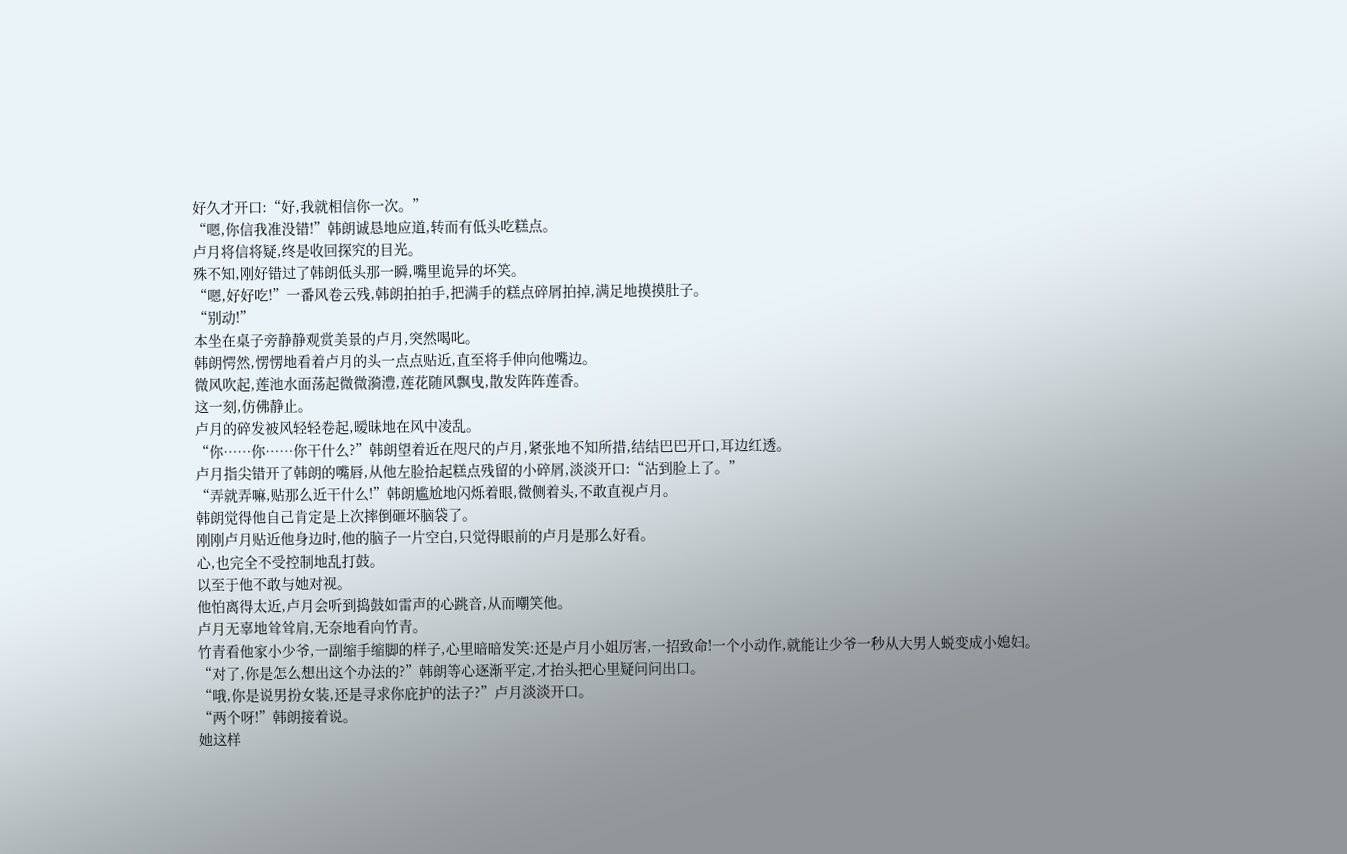好久才开口:“好,我就相信你一次。”
“嗯,你信我准没错!”韩朗诚恳地应道,转而有低头吃糕点。
卢月将信将疑,终是收回探究的目光。
殊不知,刚好错过了韩朗低头那一瞬,嘴里诡异的坏笑。
“嗯,好好吃!”一番风卷云残,韩朗拍拍手,把满手的糕点碎屑拍掉,满足地摸摸肚子。
“别动!”
本坐在桌子旁静静观赏美景的卢月,突然喝叱。
韩朗愕然,愣愣地看着卢月的头一点点贴近,直至将手伸向他嘴边。
微风吹起,莲池水面荡起微微漪澧,莲花随风飘曳,散发阵阵莲香。
这一刻,仿佛静止。
卢月的碎发被风轻轻卷起,暧昧地在风中凌乱。
“你……你……你干什么?”韩朗望着近在咫尺的卢月,紧张地不知所措,结结巴巴开口,耳边红透。
卢月指尖错开了韩朗的嘴唇,从他左脸拾起糕点残留的小碎屑,淡淡开口:“沾到脸上了。”
“弄就弄嘛,贴那么近干什么!”韩朗尴尬地闪烁着眼,微侧着头,不敢直视卢月。
韩朗觉得他自己肯定是上次摔倒砸坏脑袋了。
刚刚卢月贴近他身边时,他的脑子一片空白,只觉得眼前的卢月是那么好看。
心,也完全不受控制地乱打鼓。
以至于他不敢与她对视。
他怕离得太近,卢月会听到捣鼓如雷声的心跳音,从而嘲笑他。
卢月无辜地耸耸肩,无奈地看向竹青。
竹青看他家小少爷,一副缩手缩脚的样子,心里暗暗发笑:还是卢月小姐厉害,一招致命!一个小动作,就能让少爷一秒从大男人蜕变成小媳妇。
“对了,你是怎么想出这个办法的?”韩朗等心逐渐平定,才抬头把心里疑问问出口。
“哦,你是说男扮女装,还是寻求你庇护的法子?”卢月淡淡开口。
“两个呀!”韩朗接着说。
她这样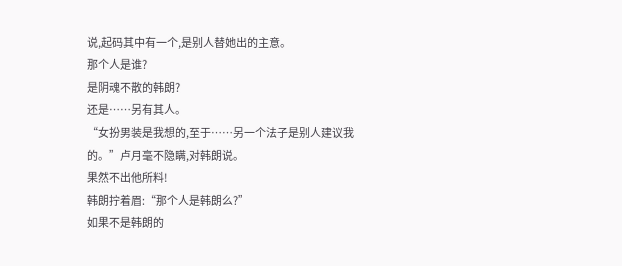说,起码其中有一个,是别人替她出的主意。
那个人是谁?
是阴魂不散的韩朗?
还是……另有其人。
“女扮男装是我想的,至于……另一个法子是别人建议我的。”卢月毫不隐瞒,对韩朗说。
果然不出他所料!
韩朗拧着眉:“那个人是韩朗么?”
如果不是韩朗的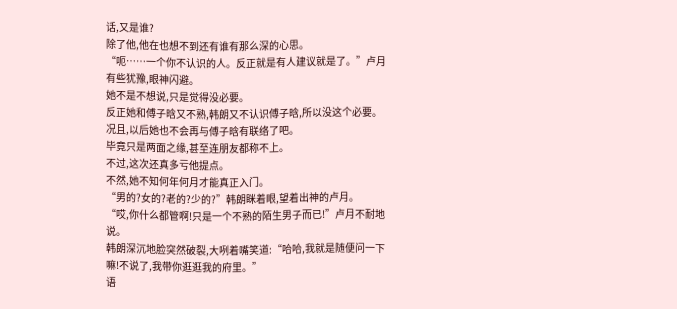话,又是谁?
除了他,他在也想不到还有谁有那么深的心思。
“呃……一个你不认识的人。反正就是有人建议就是了。”卢月有些犹豫,眼神闪避。
她不是不想说,只是觉得没必要。
反正她和傅子晗又不熟,韩朗又不认识傅子晗,所以没这个必要。
况且,以后她也不会再与傅子晗有联络了吧。
毕竟只是两面之缘,甚至连朋友都称不上。
不过,这次还真多亏他提点。
不然,她不知何年何月才能真正入门。
“男的?女的?老的?少的?”韩朗眯着眼,望着出神的卢月。
“哎,你什么都管啊!只是一个不熟的陌生男子而已!”卢月不耐地说。
韩朗深沉地脸突然破裂,大咧着嘴笑道:“哈哈,我就是随便问一下嘛!不说了,我带你逛逛我的府里。”
语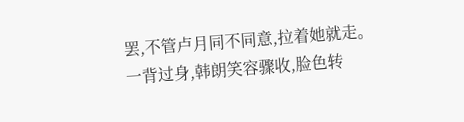罢,不管卢月同不同意,拉着她就走。
一背过身,韩朗笑容骤收,脸色转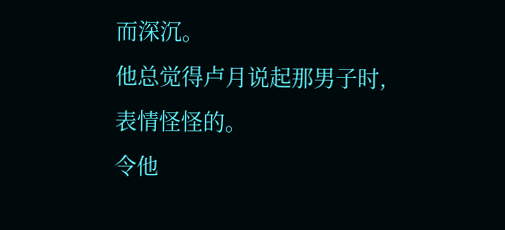而深沉。
他总觉得卢月说起那男子时,表情怪怪的。
令他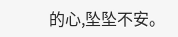的心,坠坠不安。